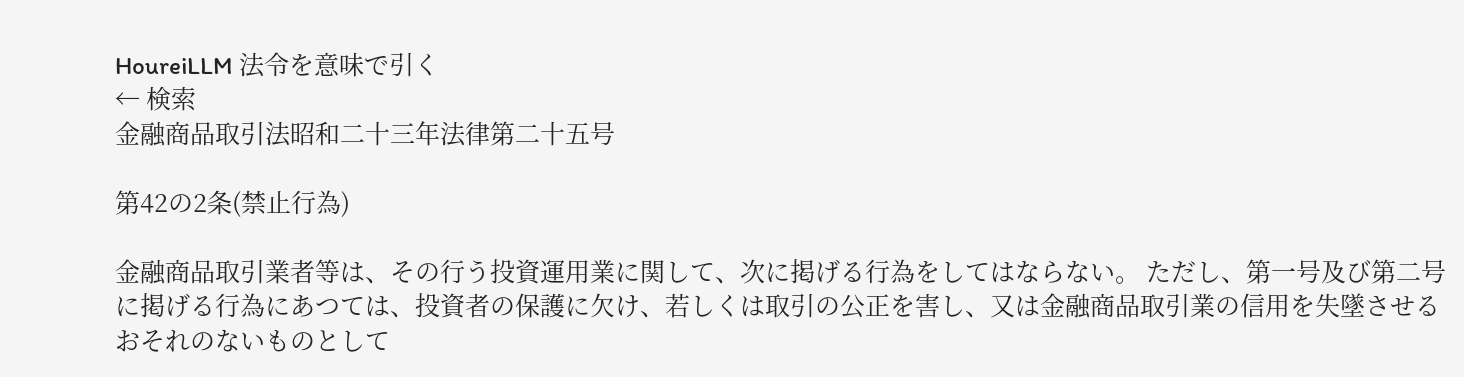HoureiLLM 法令を意味で引く
← 検索
金融商品取引法昭和二十三年法律第二十五号

第42の2条(禁止行為)

金融商品取引業者等は、その行う投資運用業に関して、次に掲げる行為をしてはならない。 ただし、第一号及び第二号に掲げる行為にあつては、投資者の保護に欠け、若しくは取引の公正を害し、又は金融商品取引業の信用を失墜させるおそれのないものとして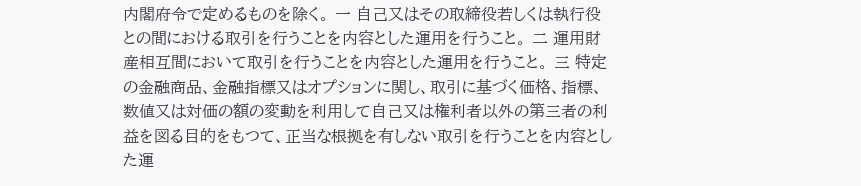内閣府令で定めるものを除く。 一 自己又はその取締役若しくは執行役との間における取引を行うことを内容とした運用を行うこと。 二 運用財産相互間において取引を行うことを内容とした運用を行うこと。 三 特定の金融商品、金融指標又はオプションに関し、取引に基づく価格、指標、数値又は対価の額の変動を利用して自己又は権利者以外の第三者の利益を図る目的をもつて、正当な根拠を有しない取引を行うことを内容とした運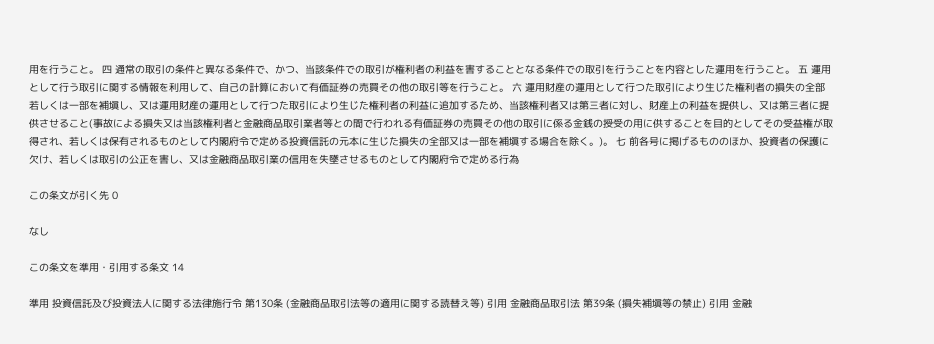用を行うこと。 四 通常の取引の条件と異なる条件で、かつ、当該条件での取引が権利者の利益を害することとなる条件での取引を行うことを内容とした運用を行うこと。 五 運用として行う取引に関する情報を利用して、自己の計算において有価証券の売買その他の取引等を行うこと。 六 運用財産の運用として行つた取引により生じた権利者の損失の全部若しくは一部を補塡し、又は運用財産の運用として行つた取引により生じた権利者の利益に追加するため、当該権利者又は第三者に対し、財産上の利益を提供し、又は第三者に提供させること(事故による損失又は当該権利者と金融商品取引業者等との間で行われる有価証券の売買その他の取引に係る金銭の授受の用に供することを目的としてその受益権が取得され、若しくは保有されるものとして内閣府令で定める投資信託の元本に生じた損失の全部又は一部を補塡する場合を除く。)。 七 前各号に掲げるもののほか、投資者の保護に欠け、若しくは取引の公正を害し、又は金融商品取引業の信用を失墜させるものとして内閣府令で定める行為

この条文が引く先 0

なし

この条文を準用・引用する条文 14

準用 投資信託及び投資法人に関する法律施行令 第130条 (金融商品取引法等の適用に関する読替え等) 引用 金融商品取引法 第39条 (損失補塡等の禁止) 引用 金融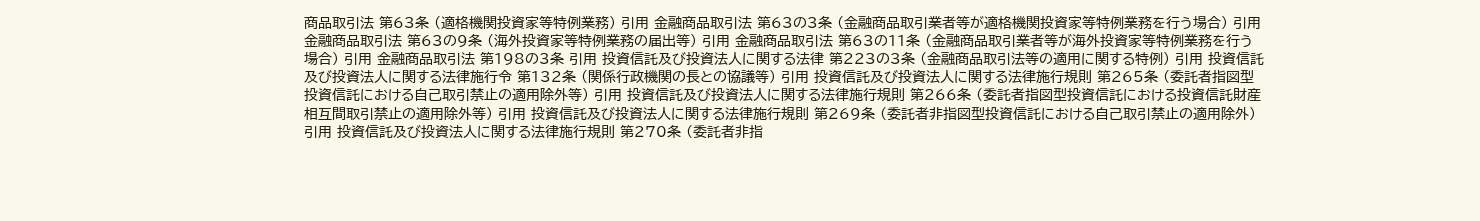商品取引法 第63条 (適格機関投資家等特例業務) 引用 金融商品取引法 第63の3条 (金融商品取引業者等が適格機関投資家等特例業務を行う場合) 引用 金融商品取引法 第63の9条 (海外投資家等特例業務の届出等) 引用 金融商品取引法 第63の11条 (金融商品取引業者等が海外投資家等特例業務を行う場合) 引用 金融商品取引法 第198の3条 引用 投資信託及び投資法人に関する法律 第223の3条 (金融商品取引法等の適用に関する特例) 引用 投資信託及び投資法人に関する法律施行令 第132条 (関係行政機関の長との協議等) 引用 投資信託及び投資法人に関する法律施行規則 第265条 (委託者指図型投資信託における自己取引禁止の適用除外等) 引用 投資信託及び投資法人に関する法律施行規則 第266条 (委託者指図型投資信託における投資信託財産相互間取引禁止の適用除外等) 引用 投資信託及び投資法人に関する法律施行規則 第269条 (委託者非指図型投資信託における自己取引禁止の適用除外) 引用 投資信託及び投資法人に関する法律施行規則 第270条 (委託者非指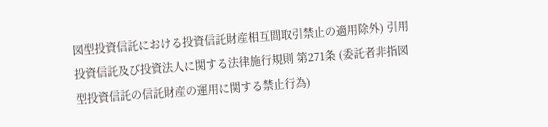図型投資信託における投資信託財産相互間取引禁止の適用除外) 引用 投資信託及び投資法人に関する法律施行規則 第271条 (委託者非指図型投資信託の信託財産の運用に関する禁止行為)